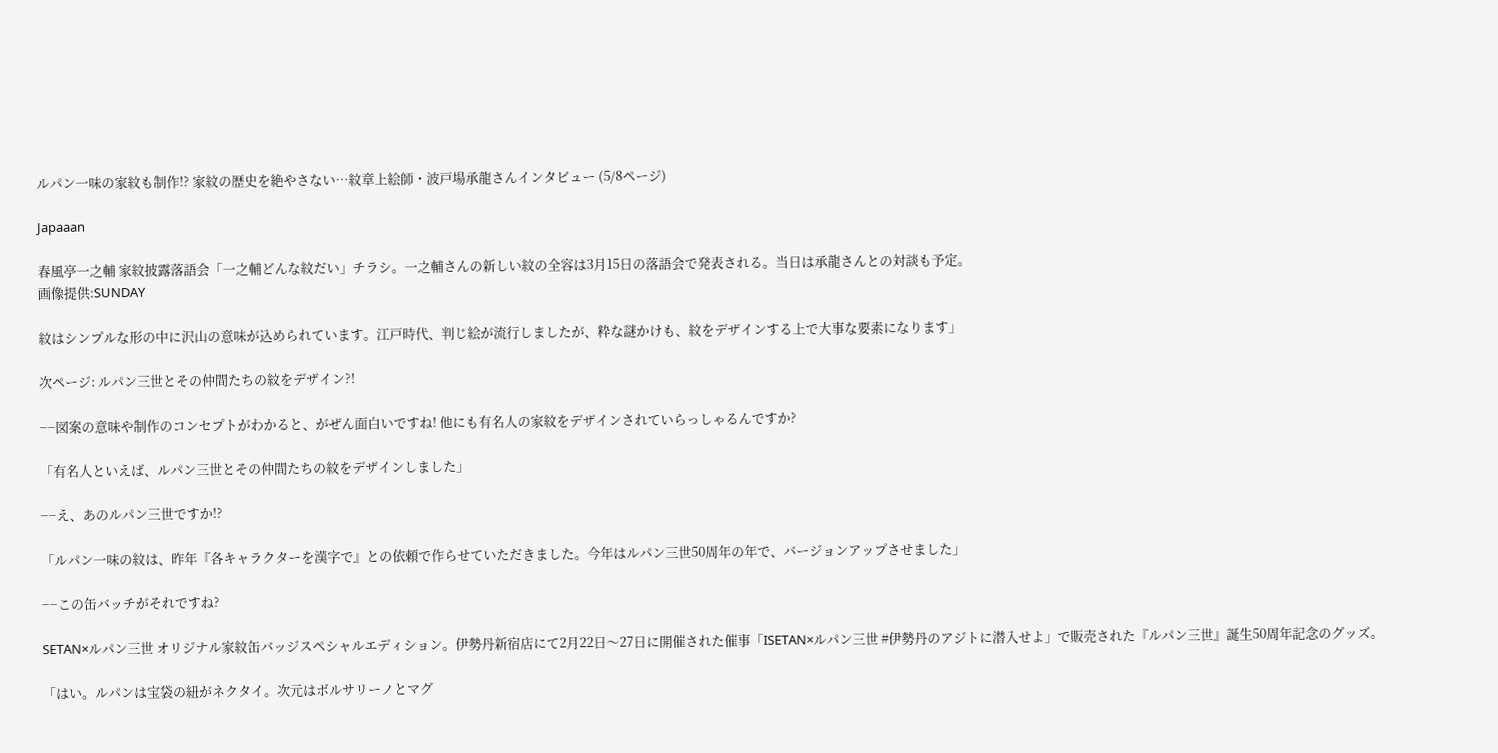ルパン一味の家紋も制作!? 家紋の歴史を絶やさない…紋章上絵師・波戸場承龍さんインタビュー (5/8ページ)

Japaaan

春風亭一之輔 家紋披露落語会「一之輔どんな紋だい」チラシ。一之輔さんの新しい紋の全容は3月15日の落語会で発表される。当日は承龍さんとの対談も予定。
画像提供:SUNDAY

紋はシンプルな形の中に沢山の意味が込められています。江戸時代、判じ絵が流行しましたが、粋な謎かけも、紋をデザインする上で大事な要素になります」

次ページ: ルパン三世とその仲間たちの紋をデザイン?!

−−図案の意味や制作のコンセプトがわかると、がぜん面白いですね! 他にも有名人の家紋をデザインされていらっしゃるんですか?

「有名人といえば、ルパン三世とその仲間たちの紋をデザインしました」

−−え、あのルパン三世ですか!?

「ルパン一味の紋は、昨年『各キャラクターを漢字で』との依頼で作らせていただきました。今年はルパン三世50周年の年で、バージョンアップさせました」

−−この缶バッチがそれですね?

SETAN×ルパン三世 オリジナル家紋缶バッジスペシャルエディション。伊勢丹新宿店にて2月22日〜27日に開催された催事「ISETAN×ルパン三世 #伊勢丹のアジトに潜入せよ」で販売された『ルパン三世』誕生50周年記念のグッズ。

「はい。ルパンは宝袋の紐がネクタイ。次元はボルサリーノとマグ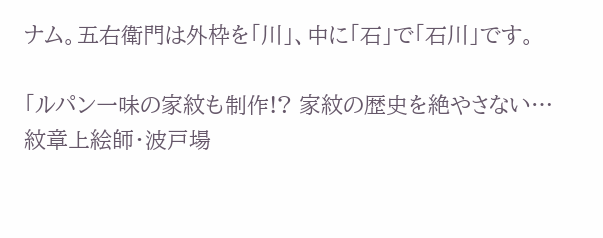ナム。五右衛門は外枠を「川」、中に「石」で「石川」です。

「ルパン一味の家紋も制作!? 家紋の歴史を絶やさない…紋章上絵師・波戸場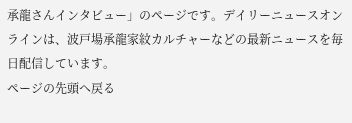承龍さんインタビュー」のページです。デイリーニュースオンラインは、波戸場承龍家紋カルチャーなどの最新ニュースを毎日配信しています。
ページの先頭へ戻る